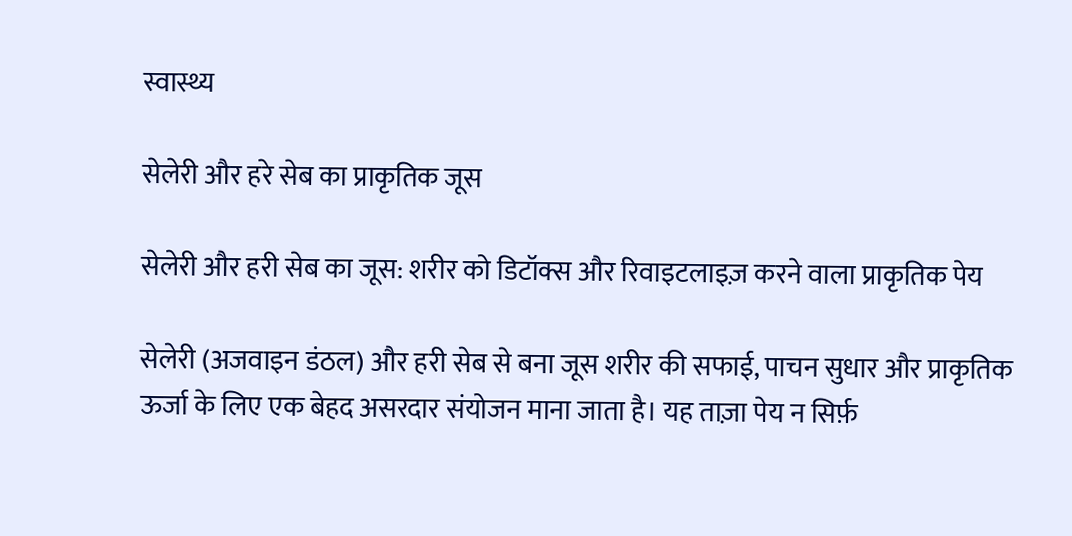स्वास्थ्य

सेलेरी और हरे सेब का प्राकृतिक जूस

सेलेरी और हरी सेब का जूस: शरीर को डिटॉक्स और रिवाइटलाइज़ करने वाला प्राकृतिक पेय

सेलेरी (अजवाइन डंठल) और हरी सेब से बना जूस शरीर की सफाई, पाचन सुधार और प्राकृतिक ऊर्जा के लिए एक बेहद असरदार संयोजन माना जाता है। यह ताज़ा पेय न सिर्फ़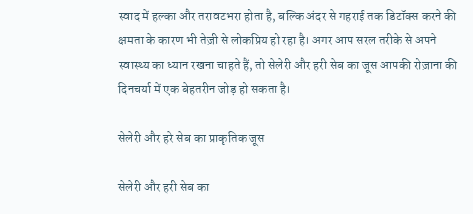स्वाद में हल्का और तरावटभरा होता है, बल्कि अंदर से गहराई तक डिटॉक्स करने की क्षमता के कारण भी तेज़ी से लोकप्रिय हो रहा है। अगर आप सरल तरीके से अपने स्वास्थ्य का ध्यान रखना चाहते हैं, तो सेलेरी और हरी सेब का जूस आपकी रोज़ाना की दिनचर्या में एक बेहतरीन जोड़ हो सकता है।

सेलेरी और हरे सेब का प्राकृतिक जूस

सेलेरी और हरी सेब का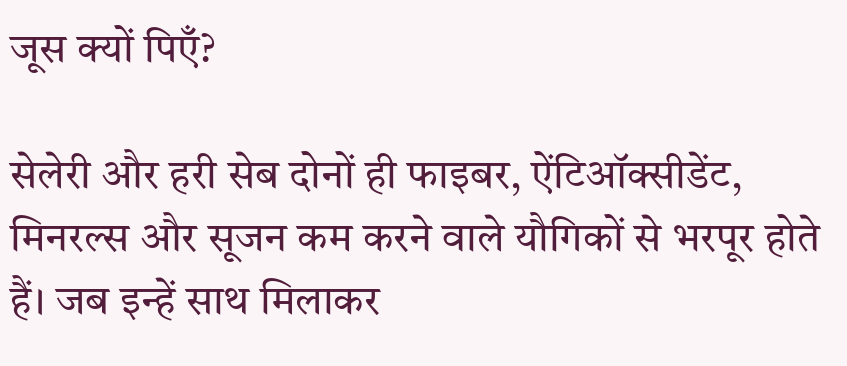जूस क्यों पिएँ?

सेलेरी और हरी सेब दोनों ही फाइबर, ऐंटिऑक्सीडेंट, मिनरल्स और सूजन कम करने वाले यौगिकों से भरपूर होते हैं। जब इन्हें साथ मिलाकर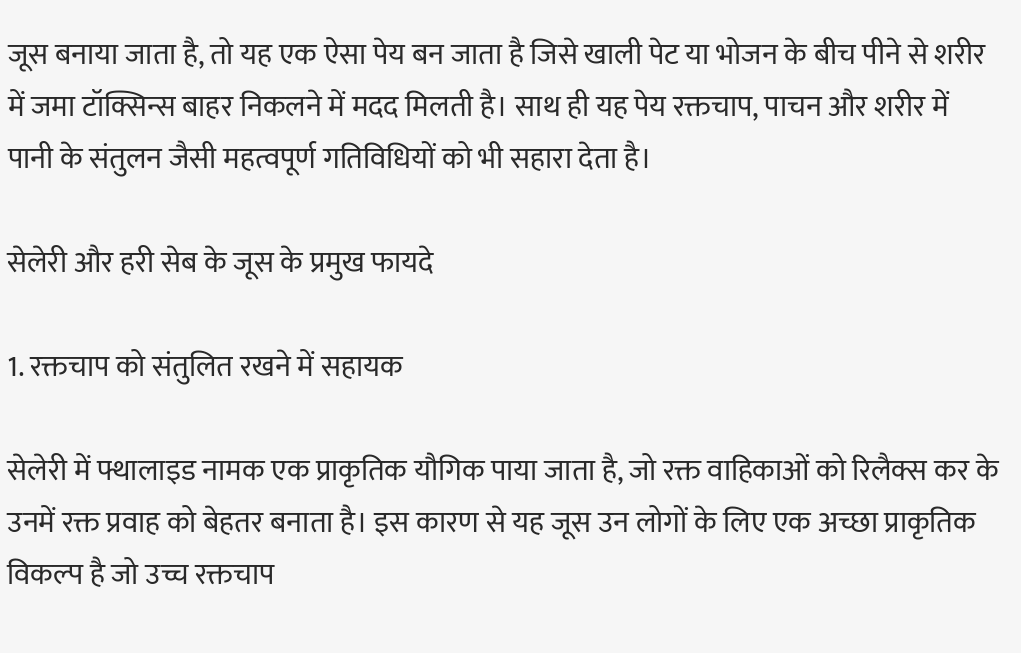जूस बनाया जाता है, तो यह एक ऐसा पेय बन जाता है जिसे खाली पेट या भोजन के बीच पीने से शरीर में जमा टॉक्सिन्स बाहर निकलने में मदद मिलती है। साथ ही यह पेय रक्तचाप, पाचन और शरीर में पानी के संतुलन जैसी महत्वपूर्ण गतिविधियों को भी सहारा देता है।

सेलेरी और हरी सेब के जूस के प्रमुख फायदे

1. रक्तचाप को संतुलित रखने में सहायक

सेलेरी में फ्थालाइड नामक एक प्राकृतिक यौगिक पाया जाता है, जो रक्त वाहिकाओं को रिलैक्स कर के उनमें रक्त प्रवाह को बेहतर बनाता है। इस कारण से यह जूस उन लोगों के लिए एक अच्छा प्राकृतिक विकल्प है जो उच्च रक्तचाप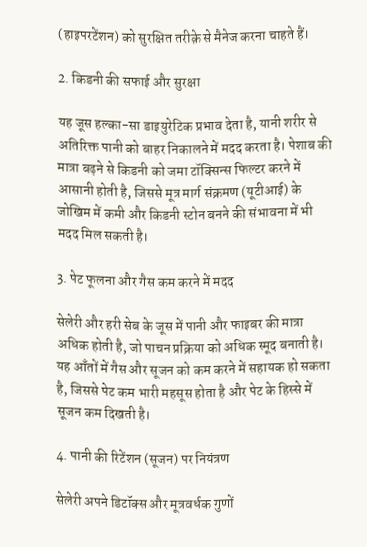(हाइपरटेंशन) को सुरक्षित तरीक़े से मैनेज करना चाहते हैं।

2. किडनी की सफाई और सुरक्षा

यह जूस हल्का-सा डाइयुरेटिक प्रभाव देता है, यानी शरीर से अतिरिक्त पानी को बाहर निकालने में मदद करता है। पेशाब की मात्रा बढ़ने से किडनी को जमा टॉक्सिन्स फिल्टर करने में आसानी होती है, जिससे मूत्र मार्ग संक्रमण (यूटीआई) के जोखिम में कमी और किडनी स्टोन बनने की संभावना में भी मदद मिल सकती है।

3. पेट फूलना और गैस कम करने में मदद

सेलेरी और हरी सेब के जूस में पानी और फाइबर की मात्रा अधिक होती है, जो पाचन प्रक्रिया को अधिक स्मूद बनाती है। यह आँतों में गैस और सूजन को कम करने में सहायक हो सकता है, जिससे पेट कम भारी महसूस होता है और पेट के हिस्से में सूजन कम दिखती है।

4. पानी की रिटेंशन (सूजन) पर नियंत्रण

सेलेरी अपने डिटॉक्स और मूत्रवर्धक गुणों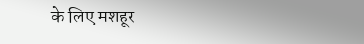के लिए मशहूर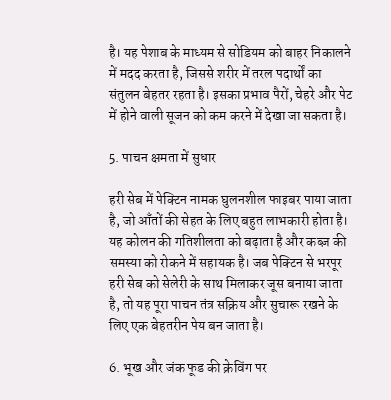है। यह पेशाब के माध्यम से सोडियम को बाहर निकालने में मदद करता है, जिससे शरीर में तरल पदार्थों का संतुलन बेहतर रहता है। इसका प्रभाव पैरों, चेहरे और पेट में होने वाली सूजन को कम करने में देखा जा सकता है।

5. पाचन क्षमता में सुधार

हरी सेब में पेक्टिन नामक घुलनशील फाइबर पाया जाता है, जो आँतों की सेहत के लिए बहुत लाभकारी होता है। यह कोलन की गतिशीलता को बढ़ाता है और कब्ज़ की समस्या को रोकने में सहायक है। जब पेक्टिन से भरपूर हरी सेब को सेलेरी के साथ मिलाकर जूस बनाया जाता है, तो यह पूरा पाचन तंत्र सक्रिय और सुचारू रखने के लिए एक बेहतरीन पेय बन जाता है।

6. भूख और जंक फूड की क्रेविंग पर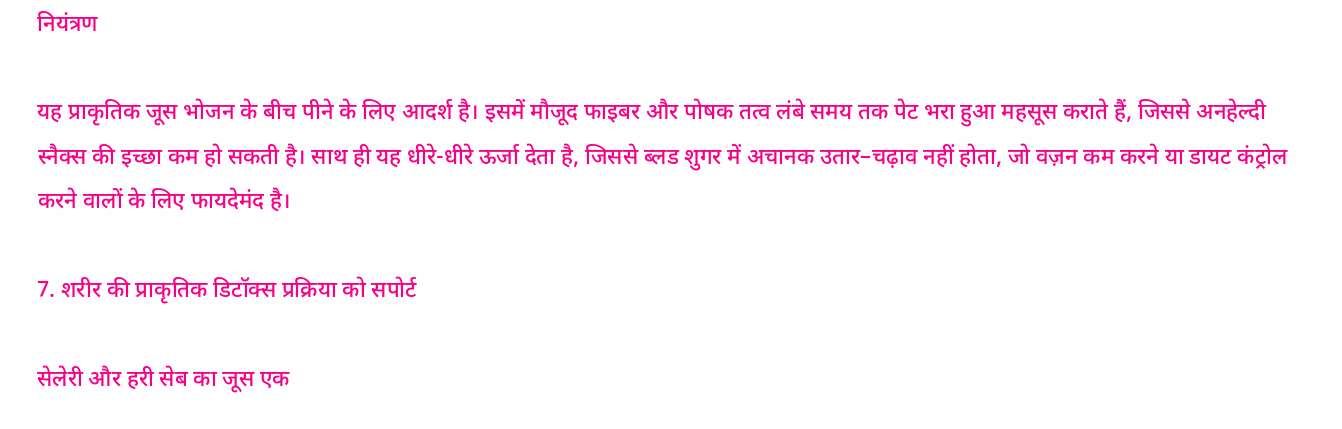नियंत्रण

यह प्राकृतिक जूस भोजन के बीच पीने के लिए आदर्श है। इसमें मौजूद फाइबर और पोषक तत्व लंबे समय तक पेट भरा हुआ महसूस कराते हैं, जिससे अनहेल्दी स्नैक्स की इच्छा कम हो सकती है। साथ ही यह धीरे-धीरे ऊर्जा देता है, जिससे ब्लड शुगर में अचानक उतार–चढ़ाव नहीं होता, जो वज़न कम करने या डायट कंट्रोल करने वालों के लिए फायदेमंद है।

7. शरीर की प्राकृतिक डिटॉक्स प्रक्रिया को सपोर्ट

सेलेरी और हरी सेब का जूस एक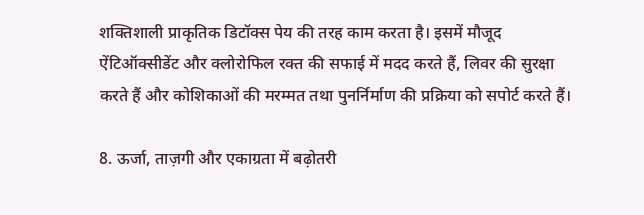शक्तिशाली प्राकृतिक डिटॉक्स पेय की तरह काम करता है। इसमें मौजूद ऐंटिऑक्सीडेंट और क्लोरोफिल रक्त की सफाई में मदद करते हैं, लिवर की सुरक्षा करते हैं और कोशिकाओं की मरम्मत तथा पुनर्निर्माण की प्रक्रिया को सपोर्ट करते हैं।

8. ऊर्जा, ताज़गी और एकाग्रता में बढ़ोतरी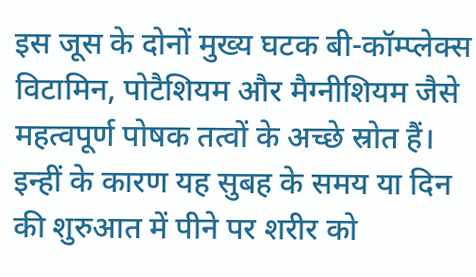इस जूस के दोनों मुख्य घटक बी-कॉम्प्लेक्स विटामिन, पोटैशियम और मैग्नीशियम जैसे महत्वपूर्ण पोषक तत्वों के अच्छे स्रोत हैं। इन्हीं के कारण यह सुबह के समय या दिन की शुरुआत में पीने पर शरीर को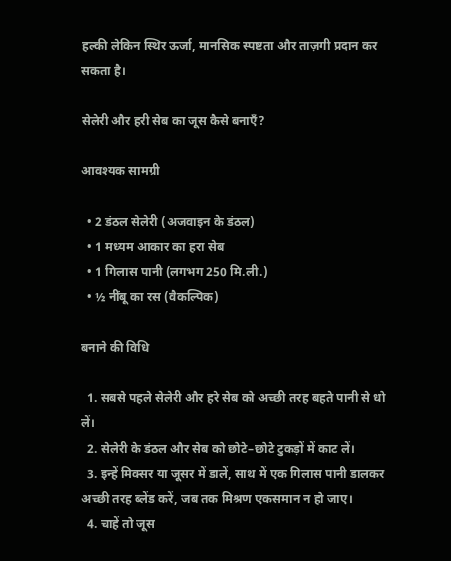हल्की लेकिन स्थिर ऊर्जा, मानसिक स्पष्टता और ताज़गी प्रदान कर सकता है।

सेलेरी और हरी सेब का जूस कैसे बनाएँ?

आवश्यक सामग्री

  • 2 डंठल सेलेरी (अजवाइन के डंठल)
  • 1 मध्यम आकार का हरा सेब
  • 1 गिलास पानी (लगभग 250 मि.ली.)
  • ½ नींबू का रस (वैकल्पिक)

बनाने की विधि

  1. सबसे पहले सेलेरी और हरे सेब को अच्छी तरह बहते पानी से धो लें।
  2. सेलेरी के डंठल और सेब को छोटे–छोटे टुकड़ों में काट लें।
  3. इन्हें मिक्सर या जूसर में डालें, साथ में एक गिलास पानी डालकर अच्छी तरह ब्लेंड करें, जब तक मिश्रण एकसमान न हो जाए।
  4. चाहें तो जूस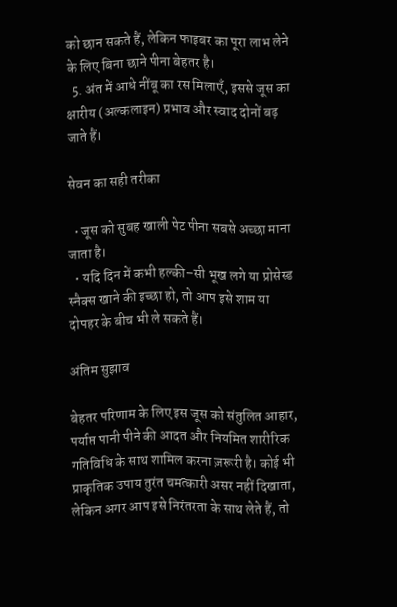को छान सकते हैं, लेकिन फाइबर का पूरा लाभ लेने के लिए बिना छाने पीना बेहतर है।
  5. अंत में आधे नींबू का रस मिलाएँ, इससे जूस का क्षारीय (अल्कलाइन) प्रभाव और स्वाद दोनों बढ़ जाते हैं।

सेवन का सही तरीका

  • जूस को सुबह खाली पेट पीना सबसे अच्छा माना जाता है।
  • यदि दिन में कभी हल्की–सी भूख लगे या प्रोसेस्ड स्नैक्स खाने की इच्छा हो, तो आप इसे शाम या दोपहर के बीच भी ले सकते हैं।

अंतिम सुझाव

बेहतर परिणाम के लिए इस जूस को संतुलित आहार, पर्याप्त पानी पीने की आदत और नियमित शारीरिक गतिविधि के साथ शामिल करना ज़रूरी है। कोई भी प्राकृतिक उपाय तुरंत चमत्कारी असर नहीं दिखाता, लेकिन अगर आप इसे निरंतरता के साथ लेते हैं, तो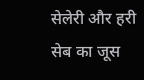सेलेरी और हरी सेब का जूस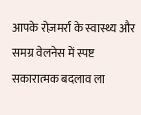आपके रोज़मर्रा के स्वास्थ्य और समग्र वेलनेस में स्पष्ट सकारात्मक बदलाव ला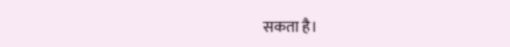सकता है।